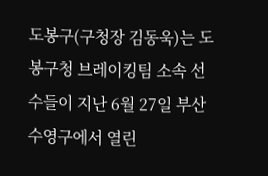도봉구(구청장 김동욱)는 도봉구청 브레이킹팀 소속 선수들이 지난 6월 27일 부산 수영구에서 열린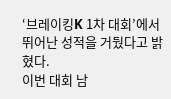‘브레이킹K 1차 대회’에서 뛰어난 성적을 거뒀다고 밝혔다.
이번 대회 남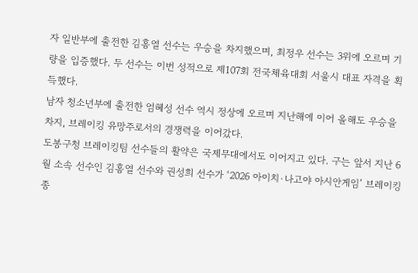자 일반부에 출전한 김홍열 선수는 우승을 차지했으며, 최정우 선수는 3위에 오르며 기량을 입증했다. 두 선수는 이번 성적으로 제107회 전국체육대회 서울시 대표 자격을 획득했다.
남자 청소년부에 출전한 엄혜성 선수 역시 정상에 오르며 지난해에 이어 올해도 우승을 차지, 브레이킹 유망주로서의 경쟁력을 이어갔다.
도봉구청 브레이킹팀 선수들의 활약은 국제무대에서도 이어지고 있다. 구는 앞서 지난 6월 소속 선수인 김홍열 선수와 권성희 선수가 ‘2026 아이치·나고야 아시안게임’ 브레이킹 종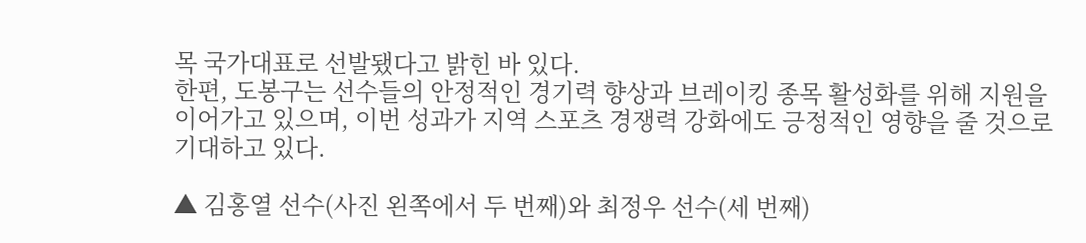목 국가대표로 선발됐다고 밝힌 바 있다.
한편, 도봉구는 선수들의 안정적인 경기력 향상과 브레이킹 종목 활성화를 위해 지원을 이어가고 있으며, 이번 성과가 지역 스포츠 경쟁력 강화에도 긍정적인 영향을 줄 것으로 기대하고 있다.

▲ 김홍열 선수(사진 왼쪽에서 두 번째)와 최정우 선수(세 번째)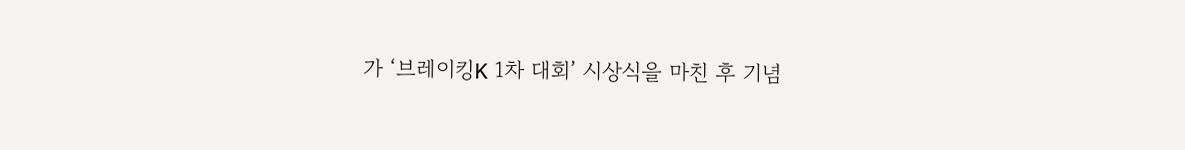가 ‘브레이킹K 1차 대회’ 시상식을 마친 후 기념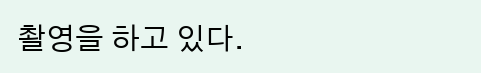촬영을 하고 있다.